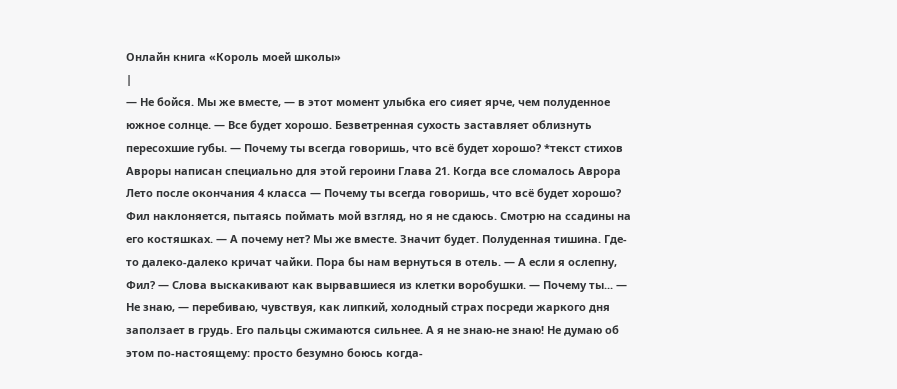Онлайн книга «Король моей школы»
|
— Не бойся. Мы же вместе, — в этот момент улыбка его сияет ярче, чем полуденное южное солнце. — Все будет хорошо. Безветренная сухость заставляет облизнуть пересохшие губы. — Почему ты всегда говоришь, что всё будет хорошо? *текст стихов Авроры написан специально для этой героини Глава 21. Когда все сломалось Аврора Лето после окончания 4 класса — Почему ты всегда говоришь, что всё будет хорошо? Фил наклоняется, пытаясь поймать мой взгляд, но я не сдаюсь. Смотрю на ссадины на его костяшках. — А почему нет? Мы же вместе. Значит будет. Полуденная тишина. Где-то далеко-далеко кричат чайки. Пора бы нам вернуться в отель. — А если я ослепну, Фил? — Слова выскакивают как вырвавшиеся из клетки воробушки. — Почему ты... — Не знаю, — перебиваю, чувствуя, как липкий, холодный страх посреди жаркого дня заползает в грудь. Его пальцы сжимаются сильнее. А я не знаю-не знаю! Не думаю об этом по-настоящему: просто безумно боюсь когда-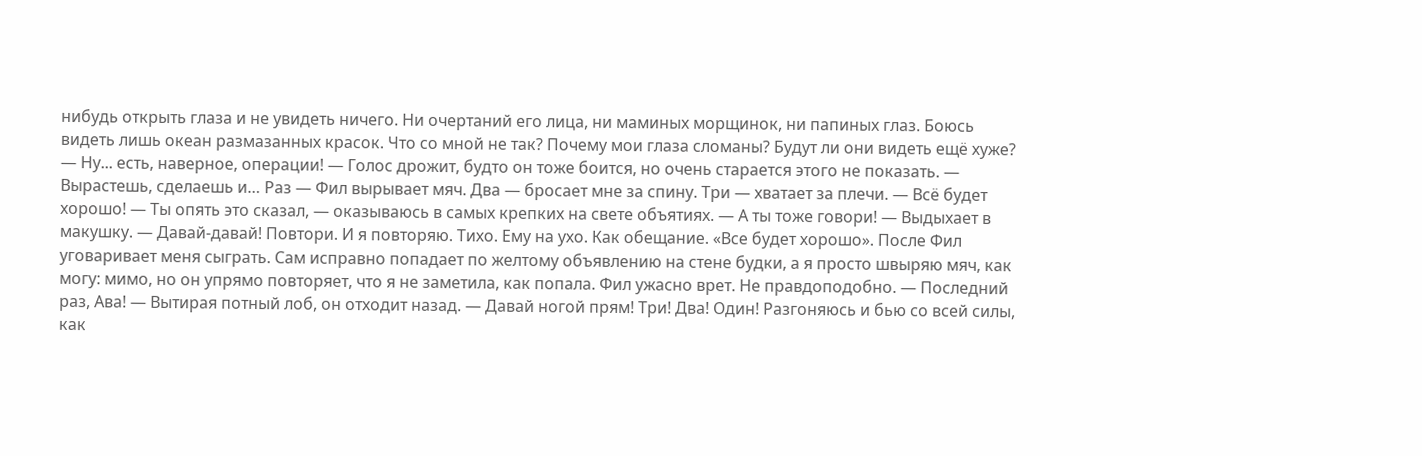нибудь открыть глаза и не увидеть ничего. Ни очертаний его лица, ни маминых морщинок, ни папиных глаз. Боюсь видеть лишь океан размазанных красок. Что со мной не так? Почему мои глаза сломаны? Будут ли они видеть ещё хуже? — Ну... есть, наверное, операции! — Голос дрожит, будто он тоже боится, но очень старается этого не показать. — Вырастешь, сделаешь и… Раз — Фил вырывает мяч. Два — бросает мне за спину. Три — хватает за плечи. — Всё будет хорошо! — Ты опять это сказал, — оказываюсь в самых крепких на свете объятиях. — А ты тоже говори! — Выдыхает в макушку. — Давай-давай! Повтори. И я повторяю. Тихо. Ему на ухо. Как обещание. «Все будет хорошо». После Фил уговаривает меня сыграть. Сам исправно попадает по желтому объявлению на стене будки, а я просто швыряю мяч, как могу: мимо, но он упрямо повторяет, что я не заметила, как попала. Фил ужасно врет. Не правдоподобно. — Последний раз, Ава! — Вытирая потный лоб, он отходит назад. — Давай ногой прям! Три! Два! Один! Разгоняюсь и бью со всей силы, как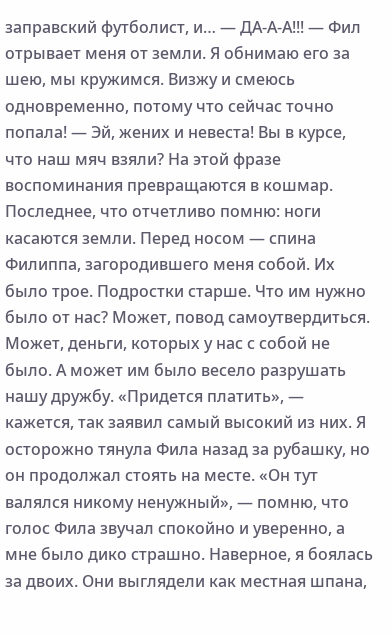заправский футболист, и… — ДА-А-А!!! — Фил отрывает меня от земли. Я обнимаю его за шею, мы кружимся. Визжу и смеюсь одновременно, потому что сейчас точно попала! — Эй, жених и невеста! Вы в курсе, что наш мяч взяли? На этой фразе воспоминания превращаются в кошмар. Последнее, что отчетливо помню: ноги касаются земли. Перед носом — спина Филиппа, загородившего меня собой. Их было трое. Подростки старше. Что им нужно было от нас? Может, повод самоутвердиться. Может, деньги, которых у нас с собой не было. А может им было весело разрушать нашу дружбу. «Придется платить», — кажется, так заявил самый высокий из них. Я осторожно тянула Фила назад за рубашку, но он продолжал стоять на месте. «Он тут валялся никому ненужный», — помню, что голос Фила звучал спокойно и уверенно, а мне было дико страшно. Наверное, я боялась за двоих. Они выглядели как местная шпана,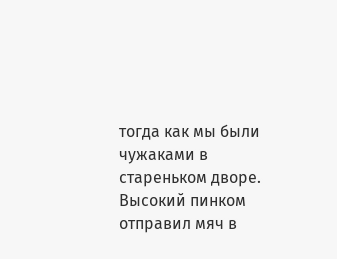тогда как мы были чужаками в стареньком дворе. Высокий пинком отправил мяч в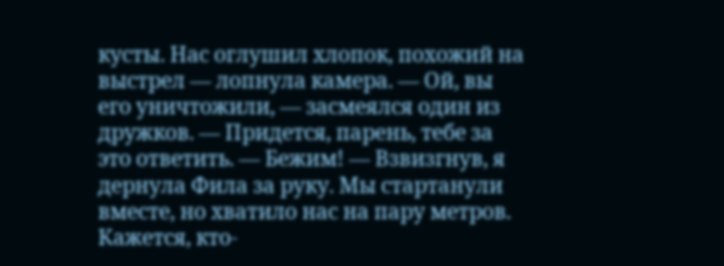кусты. Нас оглушил хлопок, похожий на выстрел — лопнула камера. — Ой, вы его уничтожили, — засмеялся один из дружков. — Придется, парень, тебе за это ответить. — Бежим! — Взвизгнув, я дернула Фила за руку. Мы стартанули вместе, но хватило нас на пару метров. Кажется, кто-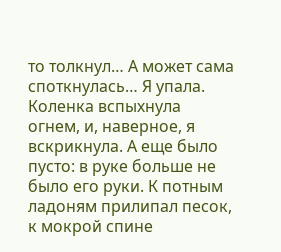то толкнул… А может сама споткнулась… Я упала. Коленка вспыхнула огнем, и, наверное, я вскрикнула. А еще было пусто: в руке больше не было его руки. К потным ладоням прилипал песок, к мокрой спине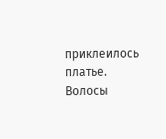приклеилось платье. Волосы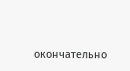окончательно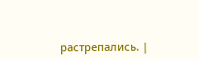растрепались. |